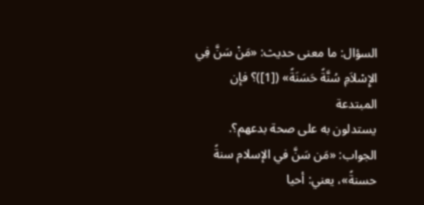السؤال: ما معنى حديث: «مَنْ سَنَّ فِي
الإِسْلاَمِ سُنَّةً حَسَنَةً» ([1])؟ فإن المبتدعة
يستدلون به على صحة بدعهم؟.
الجواب: «مَن سَنَّ في الإسلام سنةً
حسنةً»، يعني: أحيا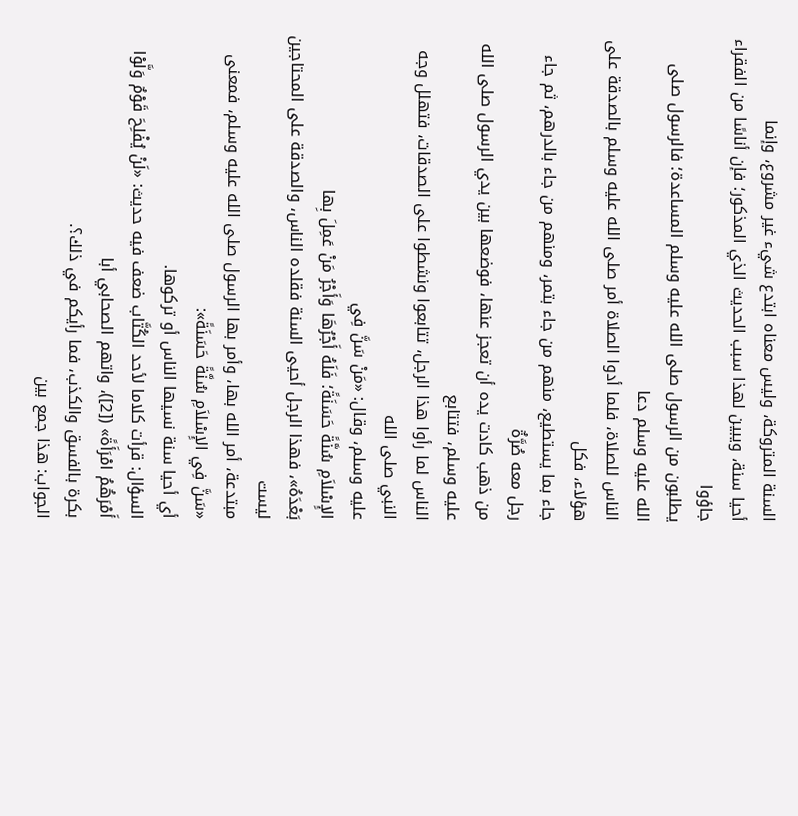السنة المتروكة، وليس معناه ابتدع شيء غير مشروع، وإنما
أحيا سنة، ويبين لهذا سبب الحديث الذي المذكور؛ فإن أناسًا من الفقراء جاؤوا
يطلبون من الرسول صلى الله عليه وسلم المساعدة؛ فالرسول صلى الله عليه وسلم دعا
الناس للصلاة، فلما أدوا الصلاة أمر صلى الله عليه وسلم بالصدقة على هؤلاء، فكل
جاء بما يستطيع، منهم من جاء بتمر، ومنهم من جاء بالدرهم، ثم جاء رجل معه صُرَّةٌ
من ذهب كادت يده أن تعجز عنها، فوضعها بين يدي الرسول صلى الله عليه وسلم، فتتابع
الناس لما رأوا هذا الرجل، تتابعوا ونشطوا على الصدقات، فتهلل وجه النبي صلى الله
عليه وسلم، وقال: «مَنْ سَنَّ فِي
الإِسْلاَمِ سُنَّةً حَسَنَةً؛ فَلَهُ أَجْرُهَا وَأَجْرُ مَنْ عَمِلَ بِها
بَعْدَهُ»، فهذا الرجل أحيى السنة فقلده الناس، والصدقة على المحتاجين ليست
مبتدعة، أمر الله بها، وأمر بها الرسول صلى الله عليه وسلم، فمعنى «سَنَّ فِي الإِسْلاَمِ سُنَّةً حَسَنَةً»:
أي أحيا سنة نسيها الناس أو تركوها.
السؤال: قرأت كلاما لأحد الكُتَّاب ضعف فيه حديث: «لَنْ يُفْلِحَ قَوْمٌ وَلَّوْا أَمْرَهُمُ امْرَأَةً» ([2])، واتهم الصحابي أبا
بكرة بالفسق والكذب، فما رأيكم في ذلك؟.
الجواب: هذا جمع بين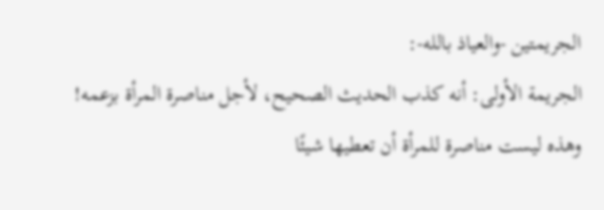الجريمتين -والعياذ بالله-:
الجريمة الأولى: أنه كذب الحديث الصحيح، لأجل مناصرة المرأة بزعمه! وهذه ليست مناصرة للمرأة أن تعطيها شيئًا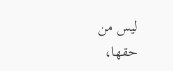ليس من حقها،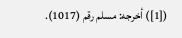([1]) أخرجه: مسلم رقم (1017).